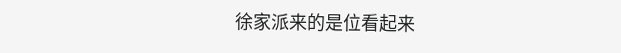徐家派来的是位看起来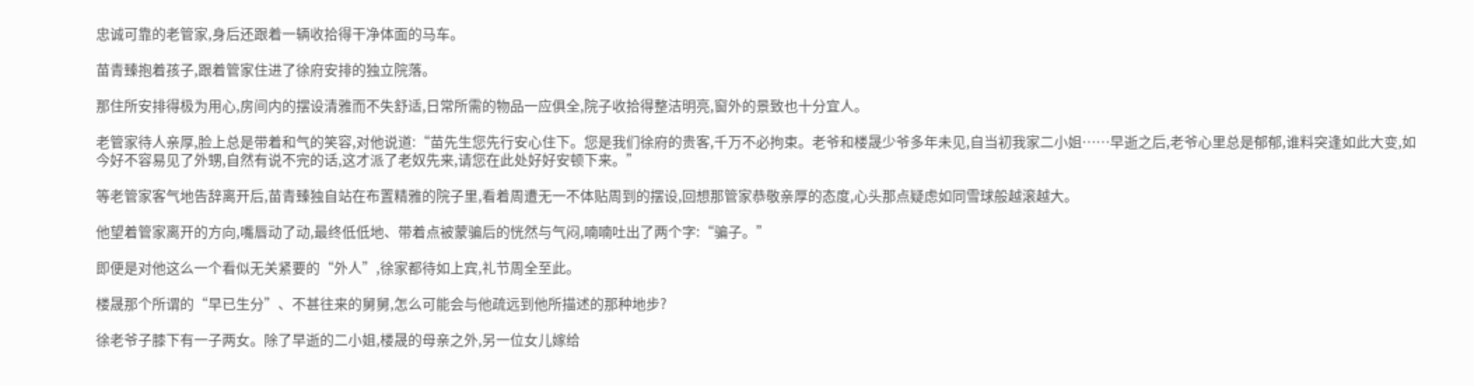忠诚可靠的老管家,身后还跟着一辆收拾得干净体面的马车。

苗青臻抱着孩子,跟着管家住进了徐府安排的独立院落。

那住所安排得极为用心,房间内的摆设清雅而不失舒适,日常所需的物品一应俱全,院子收拾得整洁明亮,窗外的景致也十分宜人。

老管家待人亲厚,脸上总是带着和气的笑容,对他说道:“苗先生您先行安心住下。您是我们徐府的贵客,千万不必拘束。老爷和楼晟少爷多年未见,自当初我家二小姐……早逝之后,老爷心里总是郁郁,谁料突逢如此大变,如今好不容易见了外甥,自然有说不完的话,这才派了老奴先来,请您在此处好好安顿下来。”

等老管家客气地告辞离开后,苗青臻独自站在布置精雅的院子里,看着周遭无一不体贴周到的摆设,回想那管家恭敬亲厚的态度,心头那点疑虑如同雪球般越滚越大。

他望着管家离开的方向,嘴唇动了动,最终低低地、带着点被蒙骗后的恍然与气闷,喃喃吐出了两个字:“骗子。”

即便是对他这么一个看似无关紧要的“外人”,徐家都待如上宾,礼节周全至此。

楼晟那个所谓的“早已生分”、不甚往来的舅舅,怎么可能会与他疏远到他所描述的那种地步?

徐老爷子膝下有一子两女。除了早逝的二小姐,楼晟的母亲之外,另一位女儿嫁给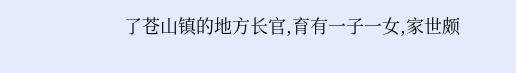了苍山镇的地方长官,育有一子一女,家世颇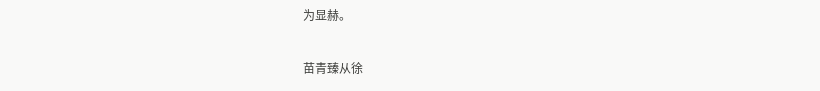为显赫。

苗青臻从徐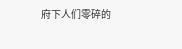府下人们零碎的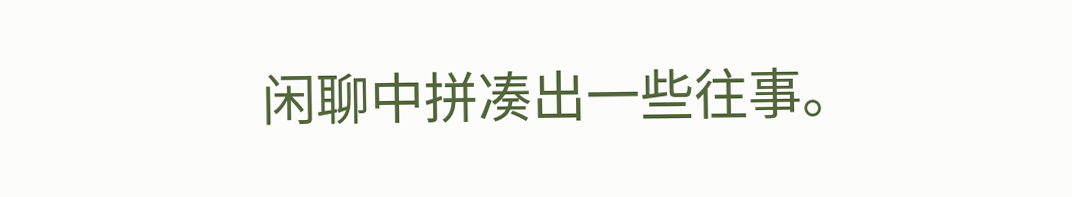闲聊中拼凑出一些往事。